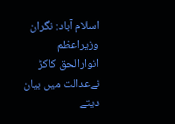اسلام آباد: نگران وزیراعظم انوارالحق کاکڑ نےعدالت میں بیان دیتے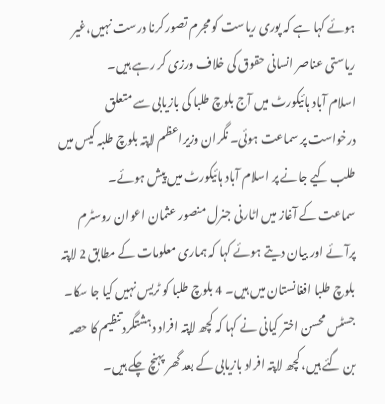ہوئے کہا ہے کہ پوری ریاست کو مجرم تصور کرنا درست نہیں،غیر ریاستی عناصر انسانی حقوق کی خلاف ورزی کر رہے ہیں۔
اسلام آباد ہائیکورٹ میں آج بلوچ طلبا کی بازیابی سے متعلق درخواست پر سماعت ہوئی۔ نگران وزیراعظم لاپتہ بلوچ طلبہ کیس میں طلب کیے جانے پر اسلام آباد ہائیکورٹ میں پیش ہوئے۔
سماعت کے آغاز میں اٹارنی جنرل منصور عثمان اعوان روسٹرم پرآئے اور بیان دیتے ہوئے کہا کہ ہماری معلومات کے مطابق 2 لاپتہ بلوچ طلبا افغانستان میں ہیں۔ 4 بلوچ طلبا کو ٹریس نہیں کیا جا سکا۔
جسٹس محسن اختر کیانی نے کہا کہ کچھ لاپتہ افراد دہشتگرد تنظیم کا حصہ بن گئے ہیں، کچھ لاپتہ افراد بازیابی کے بعد گھر پہنچ چکے ہیں۔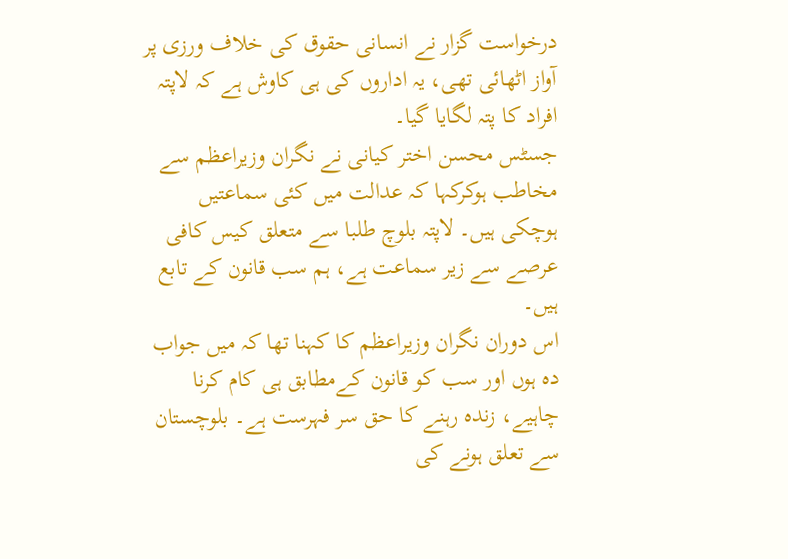درخواست گزار نے انسانی حقوق کی خلاف ورزی پر آواز اٹھائی تھی، یہ اداروں کی ہی کاوش ہے کہ لاپتہ افراد کا پتہ لگایا گیا۔
جسٹس محسن اختر کیانی نے نگران وزیراعظم سے مخاطب ہوکرکہا کہ عدالت میں کئی سماعتیں ہوچکی ہیں۔ لاپتہ بلوچ طلبا سے متعلق کیس کافی عرصے سے زیر سماعت ہے، ہم سب قانون کے تابع ہیں۔
اس دوران نگران وزیراعظم کا کہنا تھا کہ میں جواب دہ ہوں اور سب کو قانون کےمطابق ہی کام کرنا چاہیے، زندہ رہنے کا حق سر فہرست ہے۔ بلوچستان سے تعلق ہونے کی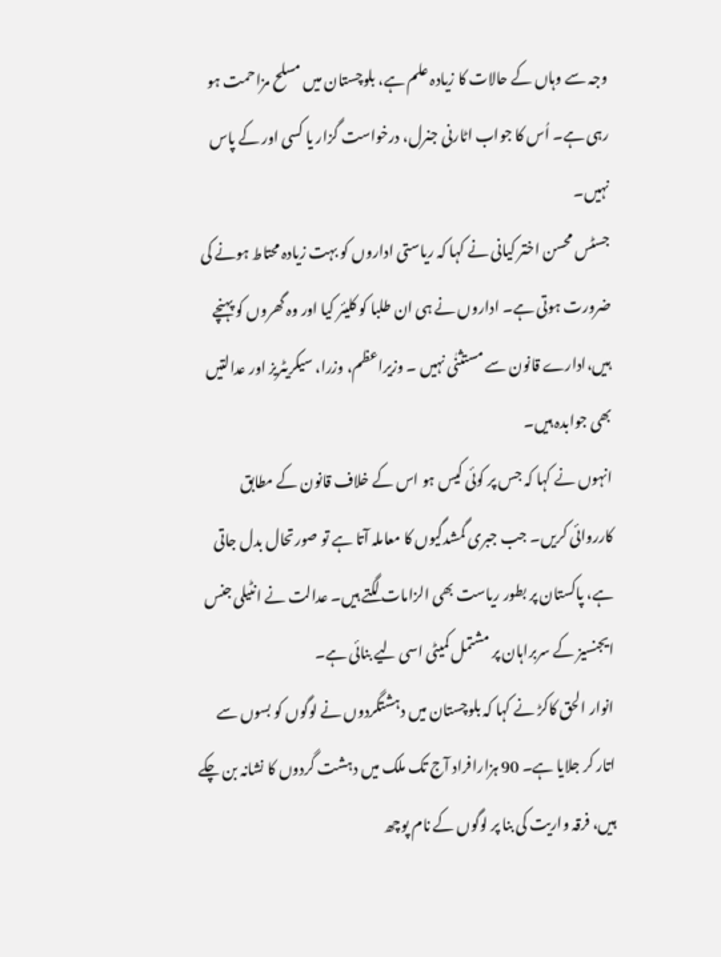وجہ سے وہاں کے حالات کا زیادہ علم ہے، بلوچستان میں مسلح مزاحمت ہو رہی ہے۔ اُس کا جواب اٹارنی جنرل، درخواست گزار یا کسی اور کے پاس نہیں۔
جسٹس محسن اختر کیانی نے کہا کہ ریاستی اداروں کو بہت زیادہ محتاط ہونے کی ضرورت ہوتی ہے۔ اداروں نے ہی ان طلبا کو کلیئر کیا اور وہ گھروں کو پہنچے ہیں،ادارے قانون سے مستثنٰی نہیں ۔ وزیراعظم، وزرا، سیکریٹریز اور عدالتیں بھی جوابدہ ہیں۔
انہوں نے کہا کہ جس پر کوئی کیس ہو اس کے خلاف قانون کے مطابق کارروائی کریں۔ جب جبری گمشدگیوں کا معاملہ آتا ہے تو صورتحال بدل جاتی ہے، پاکستان پر بطور ریاست بھی الزامات لگتے ہیں۔ عدالت نے انٹیلی جنس ایجنسیز کے سربراہان پر مشتمل کمیٹی اسی لیے بنائی ہے۔
انوار الحق کاکڑ نے کہا کہ بلوچستان میں دہشتگردوں نے لوگوں کو بسوں سے اتار کر جلایا ہے۔ 90 ہزارافراد آج تک ملک میں دہشت گردوں کا نشانہ بن چکے ہیں، فرقہ واریت کی بنا پر لوگوں کے نام پوچھ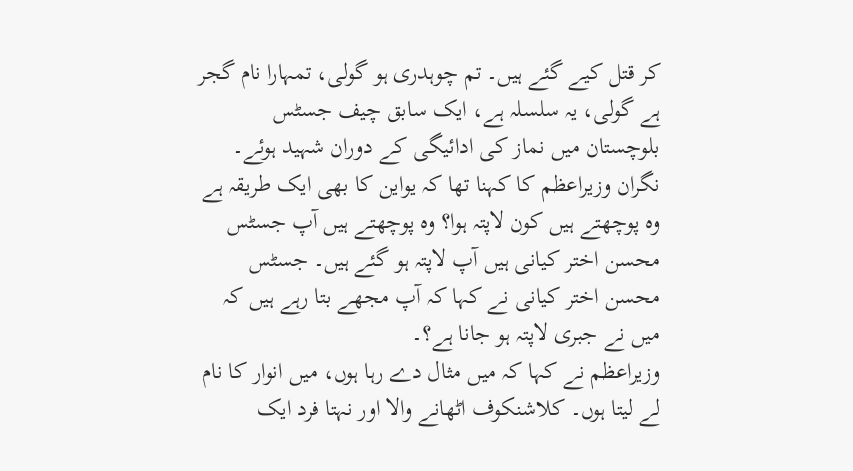کر قتل کیے گئے ہیں۔ تم چوہدری ہو گولی، تمہارا نام گجر ہے گولی، یہ سلسلہ ہے، ایک سابق چیف جسٹس بلوچستان میں نماز کی ادائیگی کے دوران شہید ہوئے۔
نگران وزیراعظم کا کہنا تھا کہ یواین کا بھی ایک طریقہ ہے وہ پوچھتے ہیں کون لاپتہ ہوا؟ وہ پوچھتے ہیں آپ جسٹس محسن اختر کیانی ہیں آپ لاپتہ ہو گئے ہیں۔ جسٹس محسن اختر کیانی نے کہا کہ آپ مجھے بتا رہے ہیں کہ میں نے جبری لاپتہ ہو جانا ہے؟۔
وزیراعظم نے کہا کہ میں مثال دے رہا ہوں، میں انوار کا نام لے لیتا ہوں۔ کلاشنکوف اٹھانے والا اور نہتا فرد ایک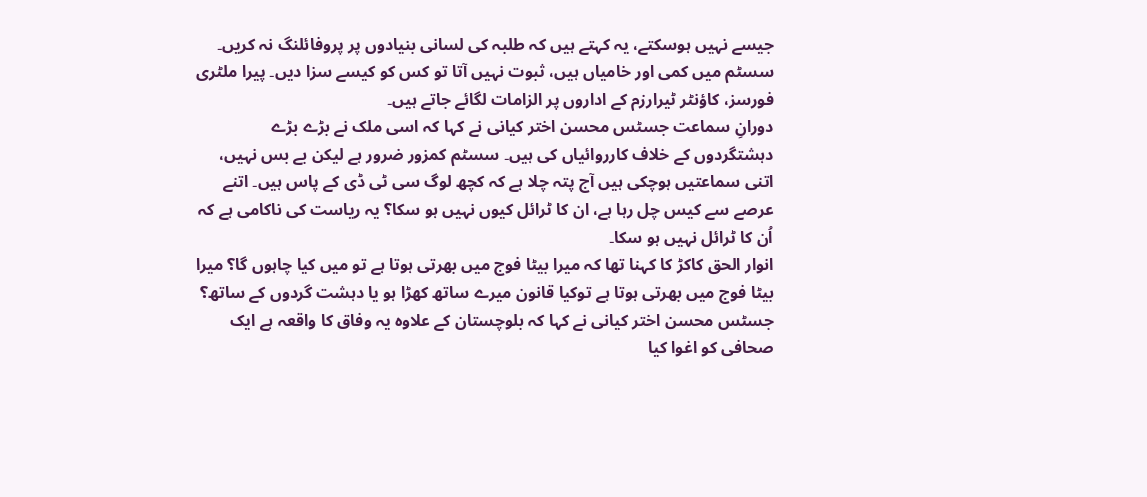جیسے نہیں ہوسکتے، یہ کہتے ہیں کہ طلبہ کی لسانی بنیادوں پر پروفائلنگ نہ کریں۔ سسٹم میں کمی اور خامیاں ہیں، ثبوت نہیں آتا تو کس کو کیسے سزا دیں۔ پیرا ملٹری فورسز، کاؤنٹر ٹیرارزم کے اداروں پر الزامات لگائے جاتے ہیں۔
دورانِ سماعت جسٹس محسن اختر کیانی نے کہا کہ اسی ملک نے بڑے بڑے دہشتگردوں کے خلاف کارروائیاں کی ہیں۔ سسٹم کمزور ضرور ہے لیکن بے بس نہیں، اتنی سماعتیں ہوچکی ہیں آج پتہ چلا ہے کہ کچھ لوگ سی ٹی ڈی کے پاس ہیں۔ اتنے عرصے سے کیس چل رہا ہے، ان کا ٹرائل کیوں نہیں ہو سکا؟ یہ ریاست کی ناکامی ہے کہ اُن کا ٹرائل نہیں ہو سکا۔
انوار الحق کاکڑ کا کہنا تھا کہ میرا بیٹا فوج میں بھرتی ہوتا ہے تو میں کیا چاہوں گا؟ میرا بیٹا فوج میں بھرتی ہوتا ہے توکیا قانون میرے ساتھ کھڑا ہو یا دہشت گردوں کے ساتھ؟
جسٹس محسن اختر کیانی نے کہا کہ بلوچستان کے علاوہ یہ وفاق کا واقعہ ہے ایک صحافی کو اغوا کیا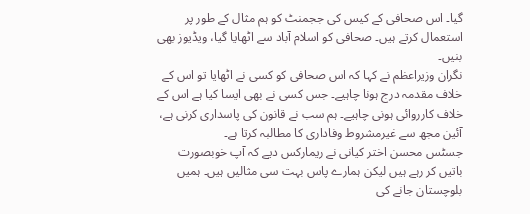گیا۔ اس صحافی کے کیس کی ججمنٹ کو ہم مثال کے طور پر استعمال کرتے ہیں۔ صحافی کو اسلام آباد سے اٹھایا گیا، ویڈیوز بھی بنیں۔
نگران وزیراعظم نے کہا کہ اس صحافی کو کسی نے اٹھایا تو اس کے خلاف مقدمہ درج ہونا چاہیے۔ جس کسی نے بھی ایسا کیا ہے اس کے خلاف کارروائی ہونی چاہیے۔ ہم سب نے قانون کی پاسداری کرنی ہے، آئین مجھ سے غیرمشروط وفاداری کا مطالبہ کرتا ہے۔
جسٹس محسن اختر کیانی نے ریمارکس دیے کہ آپ خوبصورت باتیں کر رہے ہیں لیکن ہمارے پاس بہت سی مثالیں ہیں۔ ہمیں بلوچستان جانے کی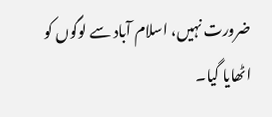ضرورت نہیں، اسلام آباد سے لوگوں کو اٹھایا گیا۔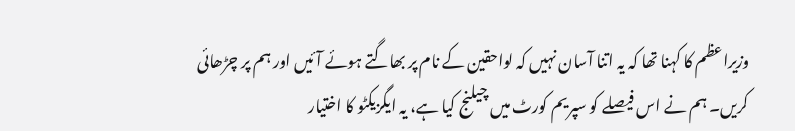وزیراعظم کا کہنا تھا کہ یہ اتنا آسان نہیں کہ لواحقین کے نام پر بھاگتے ہوئے آئیں اور ہم پر چڑھائی کریں۔ ہم نے اس فیصلے کو سپریم کورٹ میں چیلنج کیا ہے، یہ ایگزیکٹو کا اختیار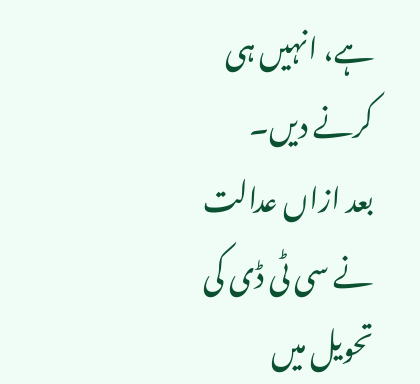ہے، انہیں ہی کرنے دیں۔
بعد ازاں عدالت نے سی ٹی ڈی کی تحویل میں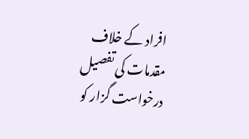افراد کے خلاف مقدمات کی تفصیل درخواست گزار کو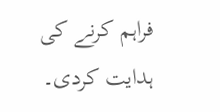فراہم کرنے کی ہدایت کردی۔